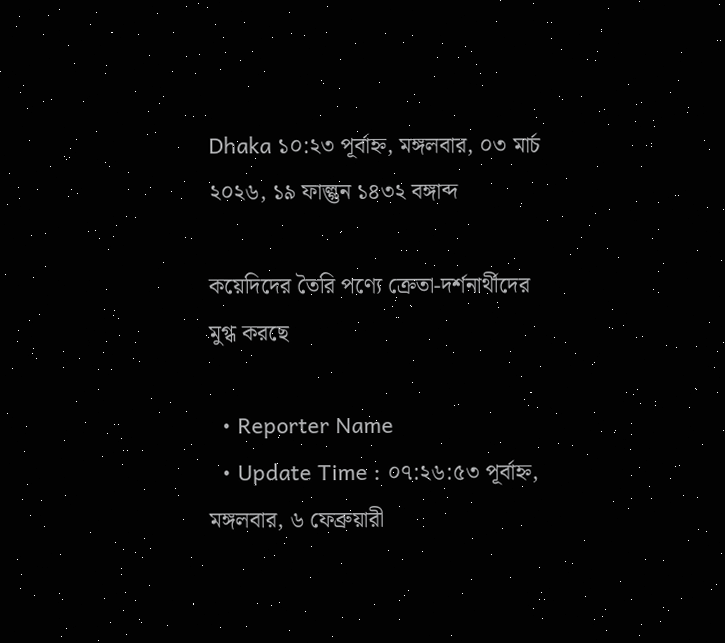Dhaka ১০:২৩ পূর্বাহ্ন, মঙ্গলবার, ০৩ মার্চ ২০২৬, ১৯ ফাল্গুন ১৪৩২ বঙ্গাব্দ

কয়েদিদের তৈরি পণ্যে ক্রেতা-দর্শনার্থীদের মুগ্ধ করছে

  • Reporter Name
  • Update Time : ০৭:২৬:৫৩ পূর্বাহ্ন, মঙ্গলবার, ৬ ফেব্রুয়ারী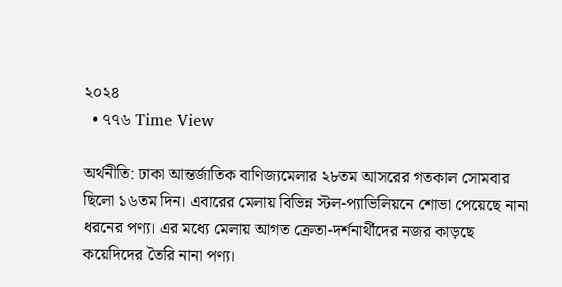২০২৪
  • ৭৭৬ Time View

অর্থনীতি: ঢাকা আন্তর্জাতিক বাণিজ্যমেলার ২৮তম আসরের গতকাল সোমবার ছিলো ১৬তম দিন। এবারের মেলায় বিভিন্ন স্টল-প্যাভিলিয়নে শোভা পেয়েছে নানা ধরনের পণ্য। এর মধ্যে মেলায় আগত ক্রেতা-দর্শনার্থীদের নজর কাড়ছে কয়েদিদের তৈরি নানা পণ্য।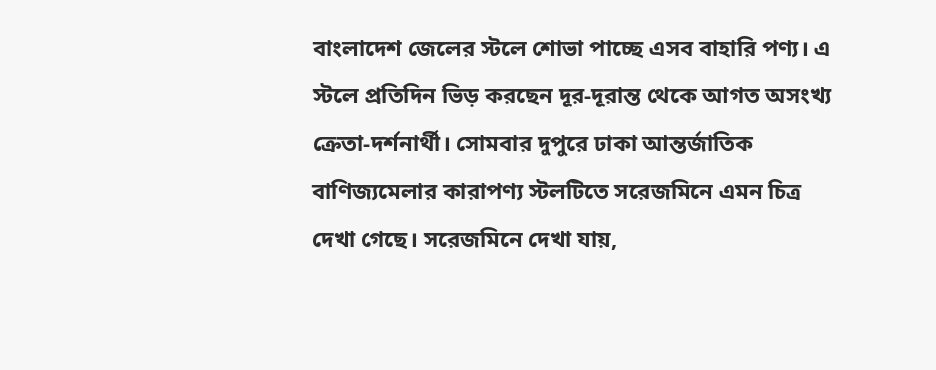বাংলাদেশ জেলের স্টলে শোভা পাচ্ছে এসব বাহারি পণ্য। এ স্টলে প্রতিদিন ভিড় করছেন দূর-দূরান্ত থেকে আগত অসংখ্য ক্রেতা-দর্শনার্থী। সোমবার দুপুরে ঢাকা আন্তর্জাতিক বাণিজ্যমেলার কারাপণ্য স্টলটিতে সরেজমিনে এমন চিত্র দেখা গেছে। সরেজমিনে দেখা যায়,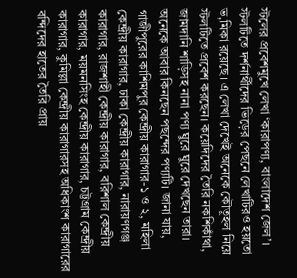স্টলের প্রবেশমুখে লেখা ‘কারাপণ্য, বাংলাদেশ জেল’। স্টলটিতে দর্শনার্থীদের ভিড়ের পেছনে লেখাটিরও হয়তো ভ‚মিকা রয়েছে। এ লেখা দেখেই অনেকে কৌতূহল নিয়ে স্টলটিতে প্রবেশ করছেন। কয়েদিদের তৈরি নকশিকাঁথা, জামদানি শাড়িসহ নানা পণ্য ঘুরে ঘুরে দেখছেন তারা। অনেকে আবার কিনছেন পছন্দের পণ্যটি। জানা যায়, গাজীপুরের কাশিমপুর কেন্দ্রীয় কারাগার-১ ও ২, মহিলা কেন্দ্রীয় কারাগার, ঢাকা কেন্দ্রীয় কারাগার, নারায়ণগঞ্জ কারাগার, রাজশাহী কেন্দ্রীয় কারাগার, বরিশাল কেন্দ্রীয় কারাগার, ময়মনসিংহ কেন্দ্রীয় কারাগার, চট্টগ্রাম কেন্দ্রীয় কারাগার, কুমিল্লা কেন্দ্রীয় কারাগারসহ অধিকাংশ কারাগারের বন্দিদের হাতের তৈরি প্রায়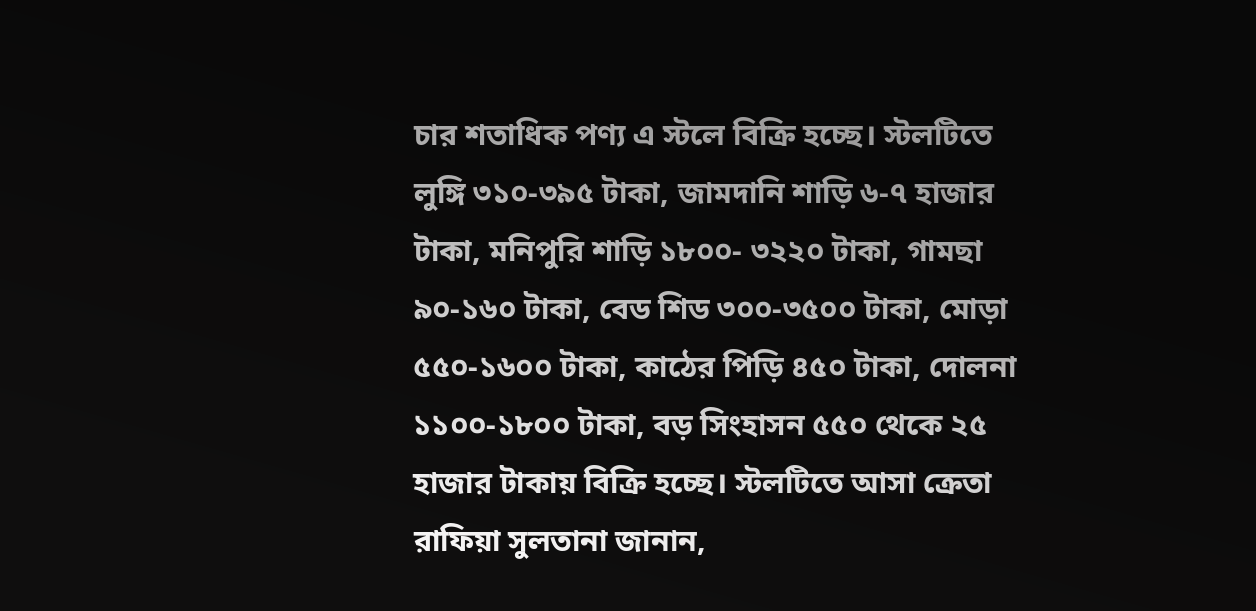চার শতাধিক পণ্য এ স্টলে বিক্রি হচ্ছে। স্টলটিতে লুঙ্গি ৩১০-৩৯৫ টাকা, জামদানি শাড়ি ৬-৭ হাজার টাকা, মনিপুরি শাড়ি ১৮০০- ৩২২০ টাকা, গামছা ৯০-১৬০ টাকা, বেড শিড ৩০০-৩৫০০ টাকা, মোড়া ৫৫০-১৬০০ টাকা, কাঠের পিড়ি ৪৫০ টাকা, দোলনা ১১০০-১৮০০ টাকা, বড় সিংহাসন ৫৫০ থেকে ২৫ হাজার টাকায় বিক্রি হচ্ছে। স্টলটিতে আসা ক্রেতা রাফিয়া সুলতানা জানান,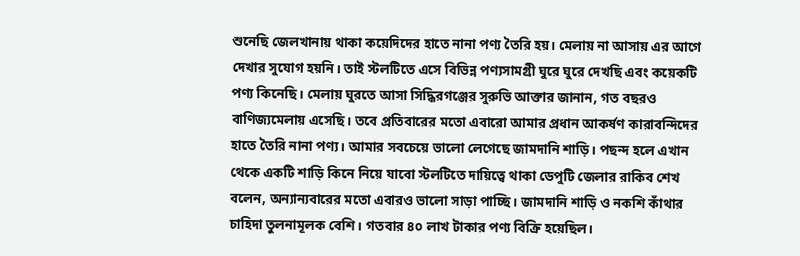শুনেছি জেলখানায় থাকা কয়েদিদের হাতে নানা পণ্য তৈরি হয়। মেলায় না আসায় এর আগে দেখার সুযোগ হয়নি। তাই স্টলটিতে এসে বিভিন্ন পণ্যসামগ্রী ঘুরে ঘুরে দেখছি এবং কয়েকটি পণ্য কিনেছি। মেলায় ঘুরতে আসা সিদ্ধিরগঞ্জের সুরুভি আক্তার জানান, গত বছরও বাণিজ্যমেলায় এসেছি। তবে প্রতিবারের মতো এবারো আমার প্রধান আকর্ষণ কারাবন্দিদের হাতে তৈরি নানা পণ্য। আমার সবচেয়ে ভালো লেগেছে জামদানি শাড়ি। পছন্দ হলে এখান থেকে একটি শাড়ি কিনে নিয়ে যাবো স্টলটিতে দায়িত্বে থাকা ডেপুটি জেলার রাকিব শেখ বলেন, অন্যান্যবারের মতো এবারও ভালো সাড়া পাচ্ছি। জামদানি শাড়ি ও নকশি কাঁথার চাহিদা তুলনামূলক বেশি। গতবার ৪০ লাখ টাকার পণ্য বিক্রি হয়েছিল।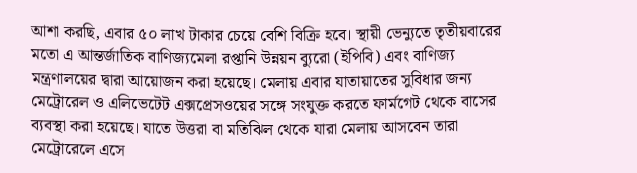আশা করছি, এবার ৫০ লাখ টাকার চেয়ে বেশি বিক্রি হবে। স্থায়ী ভেন্যুতে তৃতীয়বারের মতো এ আন্তর্জাতিক বাণিজ্যমেলা রপ্তানি উন্নয়ন ব্যুরো (ইপিবি) এবং বাণিজ্য মন্ত্রণালয়ের দ্বারা আয়োজন করা হয়েছে। মেলায় এবার যাতায়াতের সুবিধার জন্য মেট্রোরেল ও এলিভেটেট এক্সপ্রেসওয়ের সঙ্গে সংযুক্ত করতে ফার্মগেট থেকে বাসের ব্যবস্থা করা হয়েছে। যাতে উত্তরা বা মতিঝিল থেকে যারা মেলায় আসবেন তারা মেট্রোরেলে এসে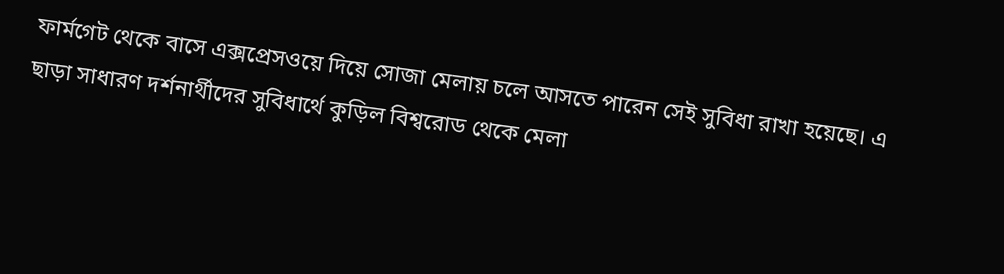ফার্মগেট থেকে বাসে এক্সপ্রেসওয়ে দিয়ে সোজা মেলায় চলে আসতে পারেন সেই সুবিধা রাখা হয়েছে। এ ছাড়া সাধারণ দর্শনার্থীদের সুবিধার্থে কুড়িল বিশ্বরোড থেকে মেলা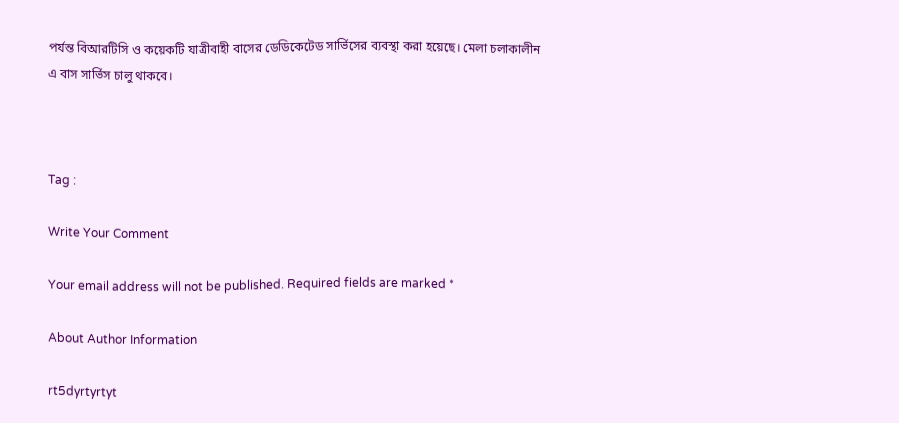পর্যন্ত বিআরটিসি ও কয়েকটি যাত্রীবাহী বাসের ডেডিকেটেড সার্ভিসের ব্যবস্থা করা হয়েছে। মেলা চলাকালীন এ বাস সার্ভিস চালু থাকবে।



Tag :

Write Your Comment

Your email address will not be published. Required fields are marked *

About Author Information

rt5dyrtyrtyt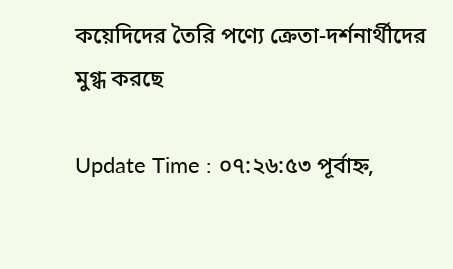কয়েদিদের তৈরি পণ্যে ক্রেতা-দর্শনার্থীদের মুগ্ধ করছে

Update Time : ০৭:২৬:৫৩ পূর্বাহ্ন,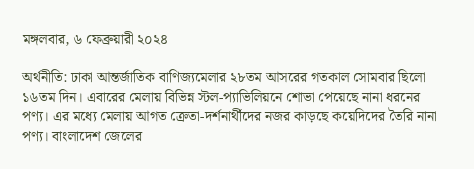মঙ্গলবার, ৬ ফেব্রুয়ারী ২০২৪

অর্থনীতি: ঢাকা আন্তর্জাতিক বাণিজ্যমেলার ২৮তম আসরের গতকাল সোমবার ছিলো ১৬তম দিন। এবারের মেলায় বিভিন্ন স্টল-প্যাভিলিয়নে শোভা পেয়েছে নানা ধরনের পণ্য। এর মধ্যে মেলায় আগত ক্রেতা-দর্শনার্থীদের নজর কাড়ছে কয়েদিদের তৈরি নানা পণ্য। বাংলাদেশ জেলের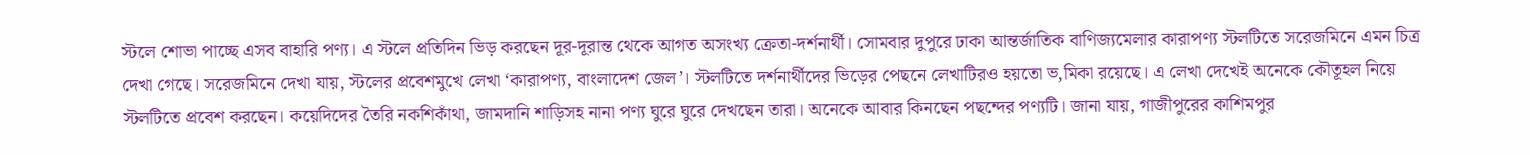স্টলে শোভা পাচ্ছে এসব বাহারি পণ্য। এ স্টলে প্রতিদিন ভিড় করছেন দূর-দূরান্ত থেকে আগত অসংখ্য ক্রেতা-দর্শনার্থী। সোমবার দুপুরে ঢাকা আন্তর্জাতিক বাণিজ্যমেলার কারাপণ্য স্টলটিতে সরেজমিনে এমন চিত্র দেখা গেছে। সরেজমিনে দেখা যায়, স্টলের প্রবেশমুখে লেখা ‘কারাপণ্য, বাংলাদেশ জেল’। স্টলটিতে দর্শনার্থীদের ভিড়ের পেছনে লেখাটিরও হয়তো ভ‚মিকা রয়েছে। এ লেখা দেখেই অনেকে কৌতূহল নিয়ে স্টলটিতে প্রবেশ করছেন। কয়েদিদের তৈরি নকশিকাঁথা, জামদানি শাড়িসহ নানা পণ্য ঘুরে ঘুরে দেখছেন তারা। অনেকে আবার কিনছেন পছন্দের পণ্যটি। জানা যায়, গাজীপুরের কাশিমপুর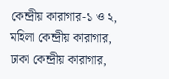কেন্দ্রীয় কারাগার-১ ও ২, মহিলা কেন্দ্রীয় কারাগার, ঢাকা কেন্দ্রীয় কারাগার,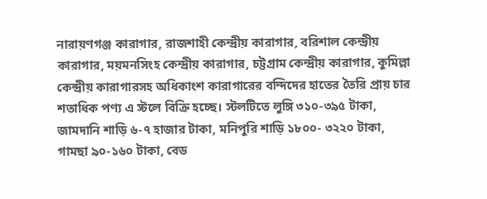নারায়ণগঞ্জ কারাগার, রাজশাহী কেন্দ্রীয় কারাগার, বরিশাল কেন্দ্রীয় কারাগার, ময়মনসিংহ কেন্দ্রীয় কারাগার, চট্টগ্রাম কেন্দ্রীয় কারাগার, কুমিল্লা কেন্দ্রীয় কারাগারসহ অধিকাংশ কারাগারের বন্দিদের হাতের তৈরি প্রায় চার শতাধিক পণ্য এ স্টলে বিক্রি হচ্ছে। স্টলটিতে লুঙ্গি ৩১০-৩৯৫ টাকা, জামদানি শাড়ি ৬-৭ হাজার টাকা, মনিপুরি শাড়ি ১৮০০- ৩২২০ টাকা, গামছা ৯০-১৬০ টাকা, বেড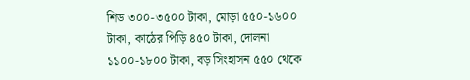শিড ৩০০-৩৫০০ টাকা, মোড়া ৫৫০-১৬০০ টাকা, কাঠের পিড়ি ৪৫০ টাকা, দোলনা ১১০০-১৮০০ টাকা, বড় সিংহাসন ৫৫০ থেকে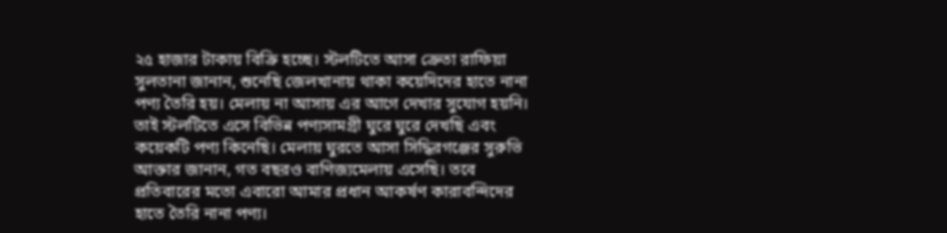২৫ হাজার টাকায় বিক্রি হচ্ছে। স্টলটিতে আসা ক্রেতা রাফিয়া সুলতানা জানান, শুনেছি জেলখানায় থাকা কয়েদিদের হাতে নানা পণ্য তৈরি হয়। মেলায় না আসায় এর আগে দেখার সুযোগ হয়নি। তাই স্টলটিতে এসে বিভিন্ন পণ্যসামগ্রী ঘুরে ঘুরে দেখছি এবং কয়েকটি পণ্য কিনেছি। মেলায় ঘুরতে আসা সিদ্ধিরগঞ্জের সুরুভি আক্তার জানান, গত বছরও বাণিজ্যমেলায় এসেছি। তবে প্রতিবারের মতো এবারো আমার প্রধান আকর্ষণ কারাবন্দিদের হাতে তৈরি নানা পণ্য।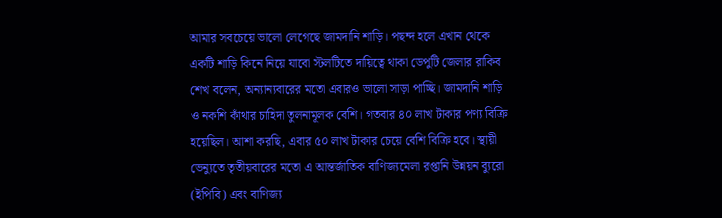আমার সবচেয়ে ভালো লেগেছে জামদানি শাড়ি। পছন্দ হলে এখান থেকে একটি শাড়ি কিনে নিয়ে যাবো স্টলটিতে দায়িত্বে থাকা ডেপুটি জেলার রাকিব শেখ বলেন, অন্যান্যবারের মতো এবারও ভালো সাড়া পাচ্ছি। জামদানি শাড়ি ও নকশি কাঁথার চাহিদা তুলনামূলক বেশি। গতবার ৪০ লাখ টাকার পণ্য বিক্রি হয়েছিল। আশা করছি, এবার ৫০ লাখ টাকার চেয়ে বেশি বিক্রি হবে। স্থায়ী ভেন্যুতে তৃতীয়বারের মতো এ আন্তর্জাতিক বাণিজ্যমেলা রপ্তানি উন্নয়ন ব্যুরো (ইপিবি) এবং বাণিজ্য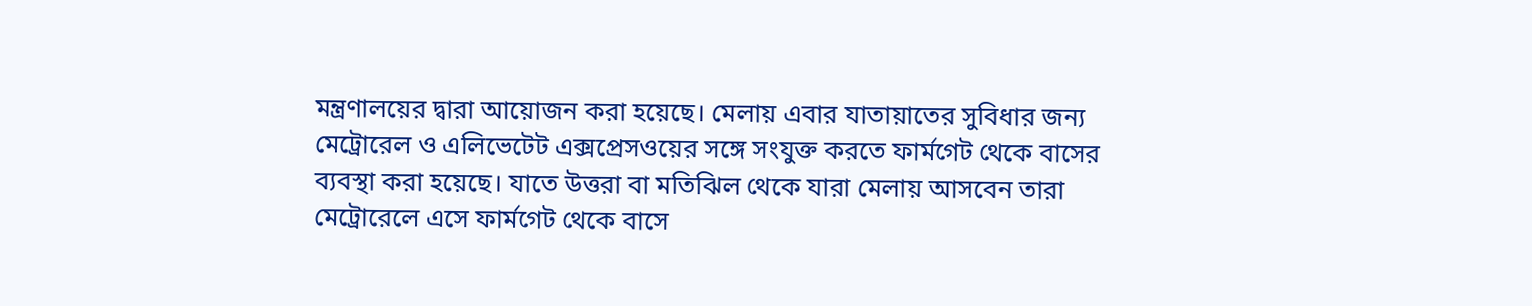মন্ত্রণালয়ের দ্বারা আয়োজন করা হয়েছে। মেলায় এবার যাতায়াতের সুবিধার জন্য মেট্রোরেল ও এলিভেটেট এক্সপ্রেসওয়ের সঙ্গে সংযুক্ত করতে ফার্মগেট থেকে বাসের ব্যবস্থা করা হয়েছে। যাতে উত্তরা বা মতিঝিল থেকে যারা মেলায় আসবেন তারা মেট্রোরেলে এসে ফার্মগেট থেকে বাসে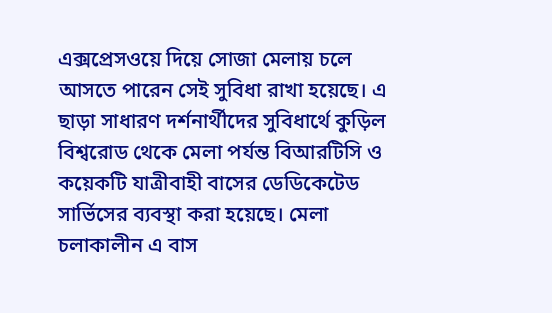এক্সপ্রেসওয়ে দিয়ে সোজা মেলায় চলে আসতে পারেন সেই সুবিধা রাখা হয়েছে। এ ছাড়া সাধারণ দর্শনার্থীদের সুবিধার্থে কুড়িল বিশ্বরোড থেকে মেলা পর্যন্ত বিআরটিসি ও কয়েকটি যাত্রীবাহী বাসের ডেডিকেটেড সার্ভিসের ব্যবস্থা করা হয়েছে। মেলা চলাকালীন এ বাস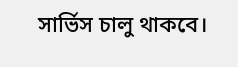সার্ভিস চালু থাকবে।